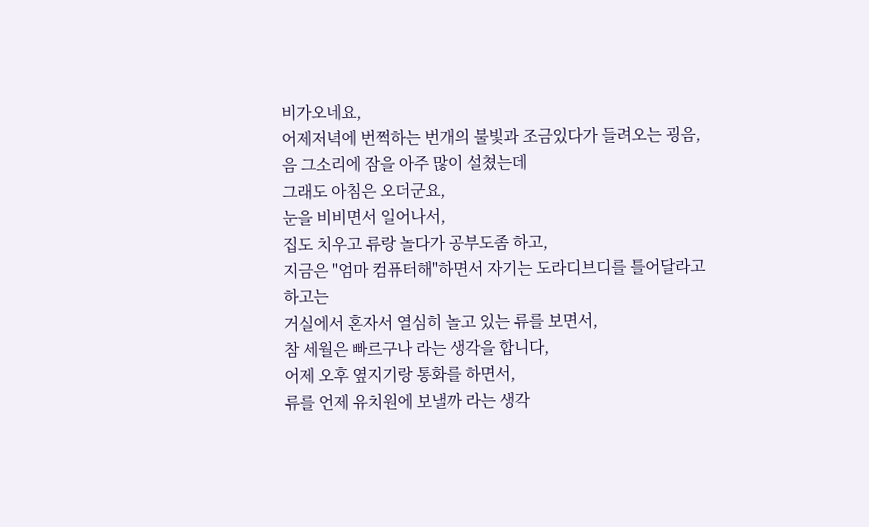비가오네요,
어제저녁에 번쩍하는 번개의 불빛과 조금있다가 들려오는 굉음,
음 그소리에 잠을 아주 많이 설쳤는데
그래도 아침은 오더군요,
눈을 비비면서 일어나서,
집도 치우고 류랑 놀다가 공부도좀 하고,
지금은 "엄마 컴퓨터해"하면서 자기는 도라디브디를 틀어달라고 하고는
거실에서 혼자서 열심히 놀고 있는 류를 보면서,
참 세월은 빠르구나 라는 생각을 합니다,
어제 오후 옆지기랑 통화를 하면서,
류를 언제 유치원에 보낼까 라는 생각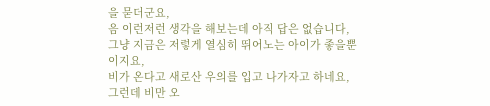을 묻더군요,
음 이런저런 생각을 해보는데 아직 답은 없습니다,
그냥 지금은 저렇게 열심히 뛰어노는 아이가 좋을뿐이지요,
비가 온다고 새로산 우의를 입고 나가자고 하네요,
그런데 비만 오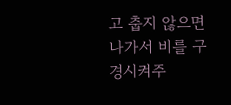고 춥지 않으면 나가서 비를 구경시켜주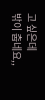고 싶은데
밖이 춥네요,,